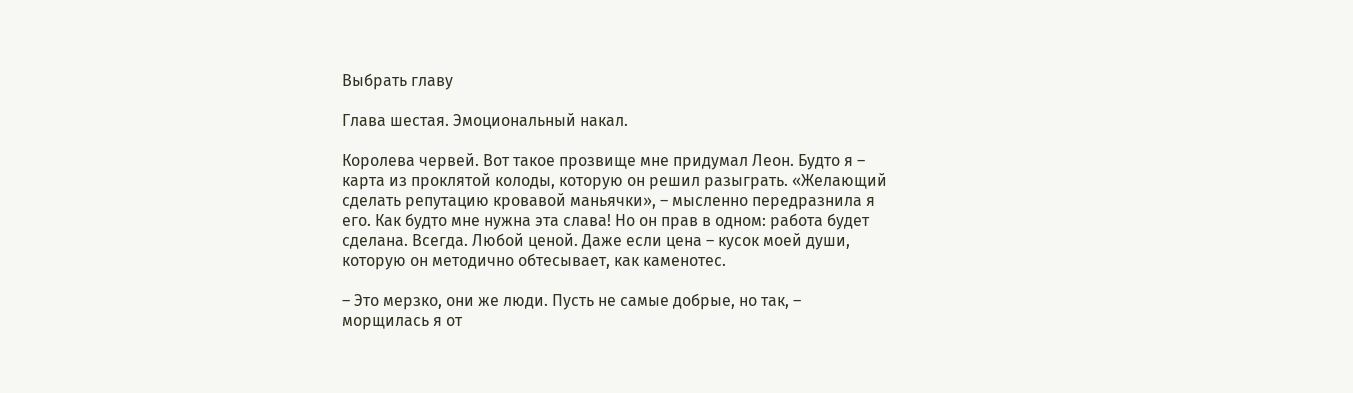Выбрать главу

Глава шестая. Эмоциональный накал.

Королева червей. Вот такое прозвище мне придумал Леон. Будто я – карта из проклятой колоды, которую он решил разыграть. «Желающий сделать репутацию кровавой маньячки», – мысленно передразнила я его. Как будто мне нужна эта слава! Но он прав в одном: работа будет сделана. Всегда. Любой ценой. Даже если цена – кусок моей души, которую он методично обтесывает, как каменотес.

– Это мерзко, они же люди. Пусть не самые добрые, но так, – морщилась я от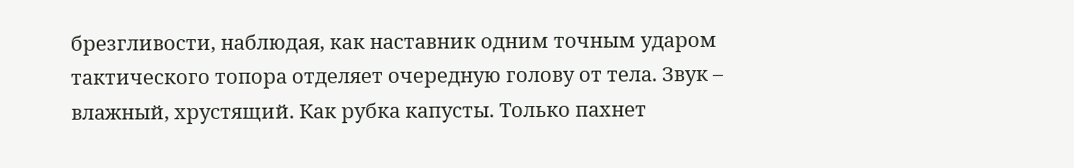брезгливости, наблюдая, как наставник одним точным ударом тактического топора отделяет очередную голову от тела. Звук – влажный, хрустящий. Как рубка капусты. Только пахнет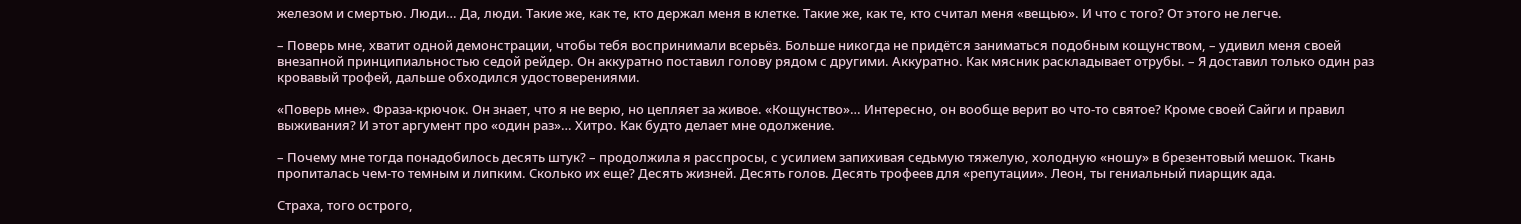железом и смертью. Люди… Да, люди. Такие же, как те, кто держал меня в клетке. Такие же, как те, кто считал меня «вещью». И что с того? От этого не легче.

– Поверь мне, хватит одной демонстрации, чтобы тебя воспринимали всерьёз. Больше никогда не придётся заниматься подобным кощунством, – удивил меня своей внезапной принципиальностью седой рейдер. Он аккуратно поставил голову рядом с другими. Аккуратно. Как мясник раскладывает отрубы. – Я доставил только один раз кровавый трофей, дальше обходился удостоверениями.

«Поверь мне». Фраза-крючок. Он знает, что я не верю, но цепляет за живое. «Кощунство»… Интересно, он вообще верит во что-то святое? Кроме своей Сайги и правил выживания? И этот аргумент про «один раз»… Хитро. Как будто делает мне одолжение.

– Почему мне тогда понадобилось десять штук? – продолжила я расспросы, с усилием запихивая седьмую тяжелую, холодную «ношу» в брезентовый мешок. Ткань пропиталась чем-то темным и липким. Сколько их еще? Десять жизней. Десять голов. Десять трофеев для «репутации». Леон, ты гениальный пиарщик ада.

Страха, того острого,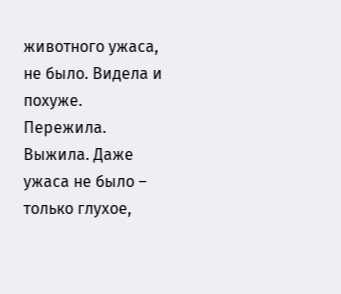животного ужаса, не было. Видела и похуже. Пережила. Выжила. Даже ужаса не было – только глухое,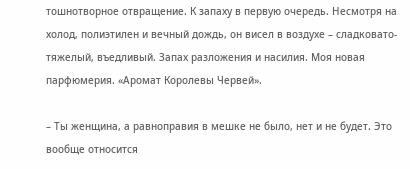тошнотворное отвращение. К запаху в первую очередь. Несмотря на холод, полиэтилен и вечный дождь, он висел в воздухе – сладковато-тяжелый, въедливый. Запах разложения и насилия. Моя новая парфюмерия. «Аромат Королевы Червей».

– Ты женщина, а равноправия в мешке не было, нет и не будет. Это вообще относится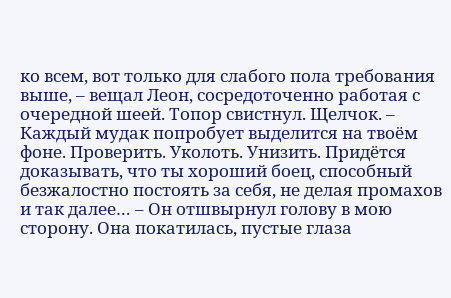ко всем, вот только для слабого пола требования выше, – вещал Леон, сосредоточенно работая с очередной шеей. Топор свистнул. Щелчок. – Каждый мудак попробует выделится на твоём фоне. Проверить. Уколоть. Унизить. Придётся доказывать, что ты хороший боец, способный безжалостно постоять за себя, не делая промахов и так далее… – Он отшвырнул голову в мою сторону. Она покатилась, пустые глаза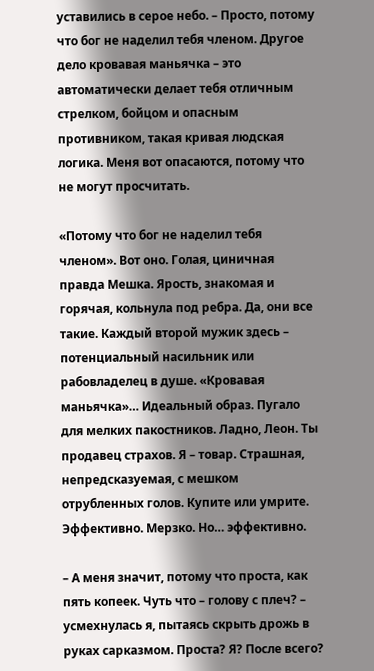уставились в серое небо. – Просто, потому что бог не наделил тебя членом. Другое дело кровавая маньячка – это автоматически делает тебя отличным стрелком, бойцом и опасным противником, такая кривая людская логика. Меня вот опасаются, потому что не могут просчитать.

«Потому что бог не наделил тебя членом». Вот оно. Голая, циничная правда Мешка. Ярость, знакомая и горячая, кольнула под ребра. Да, они все такие. Каждый второй мужик здесь – потенциальный насильник или рабовладелец в душе. «Кровавая маньячка»… Идеальный образ. Пугало для мелких пакостников. Ладно, Леон. Ты продавец страхов. Я – товар. Страшная, непредсказуемая, с мешком отрубленных голов. Купите или умрите. Эффективно. Мерзко. Но… эффективно.

– А меня значит, потому что проста, как пять копеек. Чуть что – голову с плеч? – усмехнулась я, пытаясь скрыть дрожь в руках сарказмом. Проста? Я? После всего?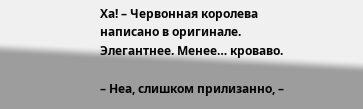Ха! – Червонная королева написано в оригинале. Элегантнее. Менее… кроваво.

– Неа, слишком прилизанно, –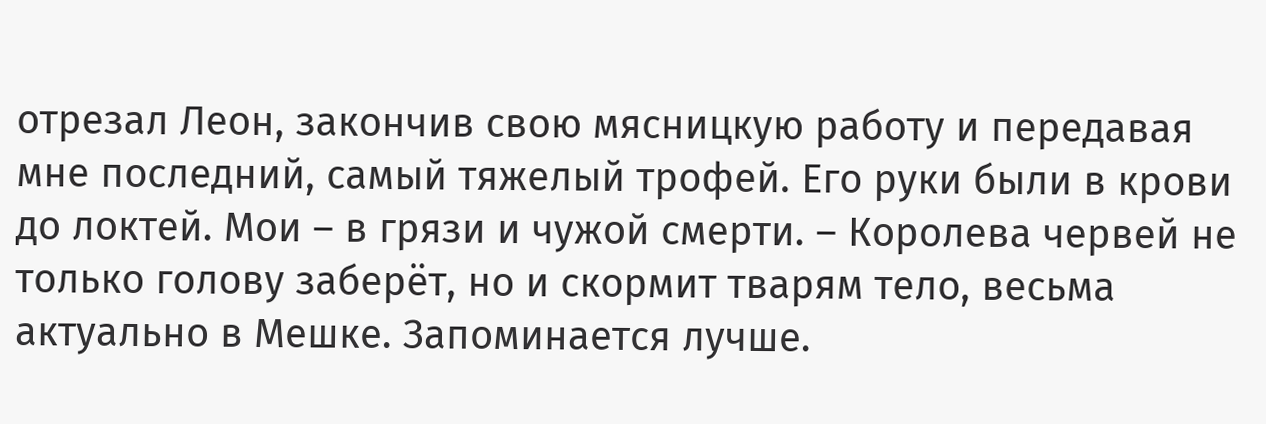отрезал Леон, закончив свою мясницкую работу и передавая мне последний, самый тяжелый трофей. Его руки были в крови до локтей. Мои – в грязи и чужой смерти. – Королева червей не только голову заберёт, но и скормит тварям тело, весьма актуально в Мешке. Запоминается лучше.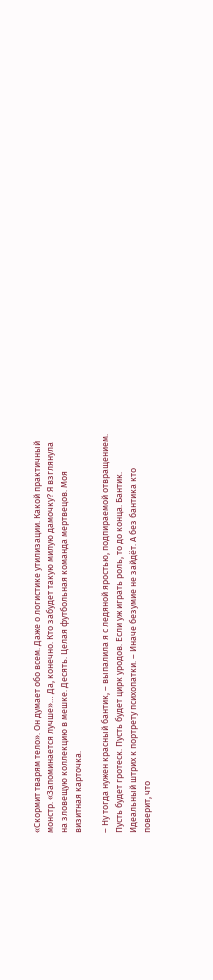«Скормит тварям тело». Он думает обо всем. Даже о логистике утилизации. Какой практичный монстр. «Запоминается лучше»… Да, конечно. Кто забудет такую милую дамочку? Я взглянула на зловещую коллекцию в мешке. Десять. Целая футбольная команда мертвецов. Моя визитная карточка.

– Ну тогда нужен красный бантик, – выпалила я с ледяной яростью, подпираемой отвращением. Пусть будет гротеск. Пусть будет цирк уродов. Если уж играть роль, то до конца. Бантик. Идеальный штрих к портрету психопатки. – Иначе безумие не зайдёт. А без бантика кто поверит, что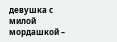девушка с милой мордашкой –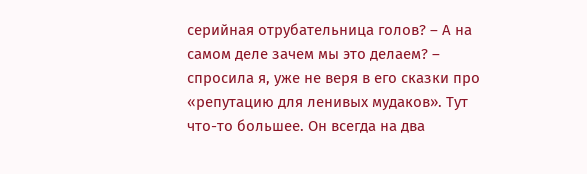серийная отрубательница голов? – А на самом деле зачем мы это делаем? – спросила я, уже не веря в его сказки про «репутацию для ленивых мудаков». Тут что-то большее. Он всегда на два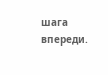шага впереди.